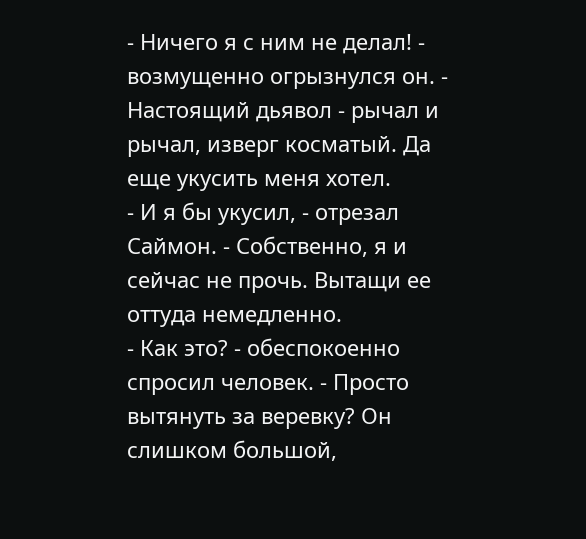- Ничего я с ним не делал! - возмущенно огрызнулся он. - Настоящий дьявол - рычал и рычал, изверг косматый. Да еще укусить меня хотел.
- И я бы укусил, - отрезал Саймон. - Собственно, я и сейчас не прочь. Вытащи ее оттуда немедленно.
- Как это? - обеспокоенно спросил человек. - Просто вытянуть за веревку? Он слишком большой,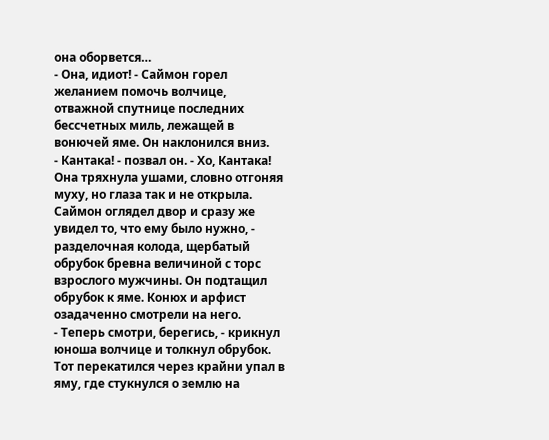она оборвется…
- Она, идиот! - Саймон горел желанием помочь волчице, отважной спутнице последних бессчетных миль, лежащей в вонючей яме. Он наклонился вниз.
- Кантака! - позвал он. - Хо, Кантака!
Она тряхнула ушами, словно отгоняя муху, но глаза так и не открыла. Саймон оглядел двор и сразу же увидел то, что ему было нужно, - разделочная колода, щербатый обрубок бревна величиной с торс взрослого мужчины. Он подтащил обрубок к яме. Конюх и арфист озадаченно смотрели на него.
- Теперь смотри, берегись, - крикнул юноша волчице и толкнул обрубок. Тот перекатился через крайни упал в яму, где стукнулся о землю на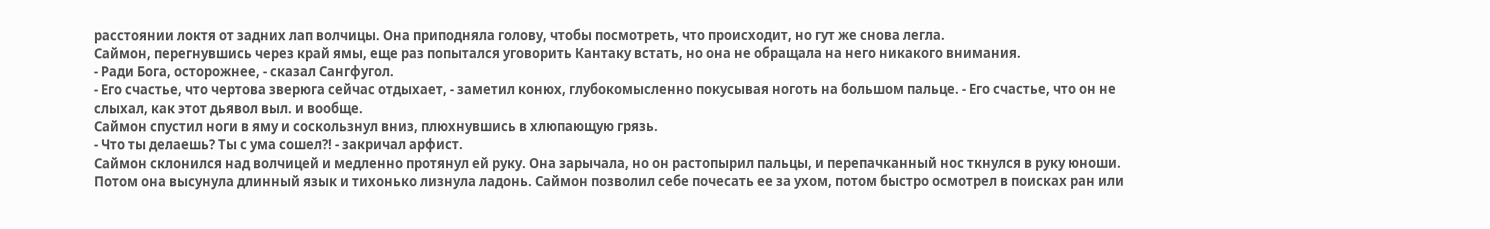расстоянии локтя от задних лап волчицы. Она приподняла голову, чтобы посмотреть, что происходит, но гут же снова легла.
Саймон, перегнувшись через край ямы, еще раз попытался уговорить Кантаку встать, но она не обращала на него никакого внимания.
- Ради Бога, осторожнее, - сказал Сангфугол.
- Его счастье, что чертова зверюга сейчас отдыхает, - заметил конюх, глубокомысленно покусывая ноготь на большом пальце. - Его счастье, что он не слыхал, как этот дьявол выл. и вообще.
Саймон спустил ноги в яму и соскользнул вниз, плюхнувшись в хлюпающую грязь.
- Что ты делаешь? Ты с ума сошел?! - закричал арфист.
Саймон склонился над волчицей и медленно протянул ей руку. Она зарычала, но он растопырил пальцы, и перепачканный нос ткнулся в руку юноши. Потом она высунула длинный язык и тихонько лизнула ладонь. Саймон позволил себе почесать ее за ухом, потом быстро осмотрел в поисках ран или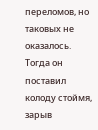переломов, но таковых не оказалось. Тогда он поставил колоду стоймя, зарыв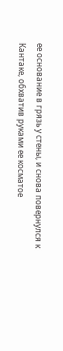ее основание в грязь у стены, и снова повернулся к Кантаке, обхватив руками ее косматое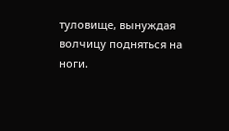туловище, вынуждая волчицу подняться на ноги.